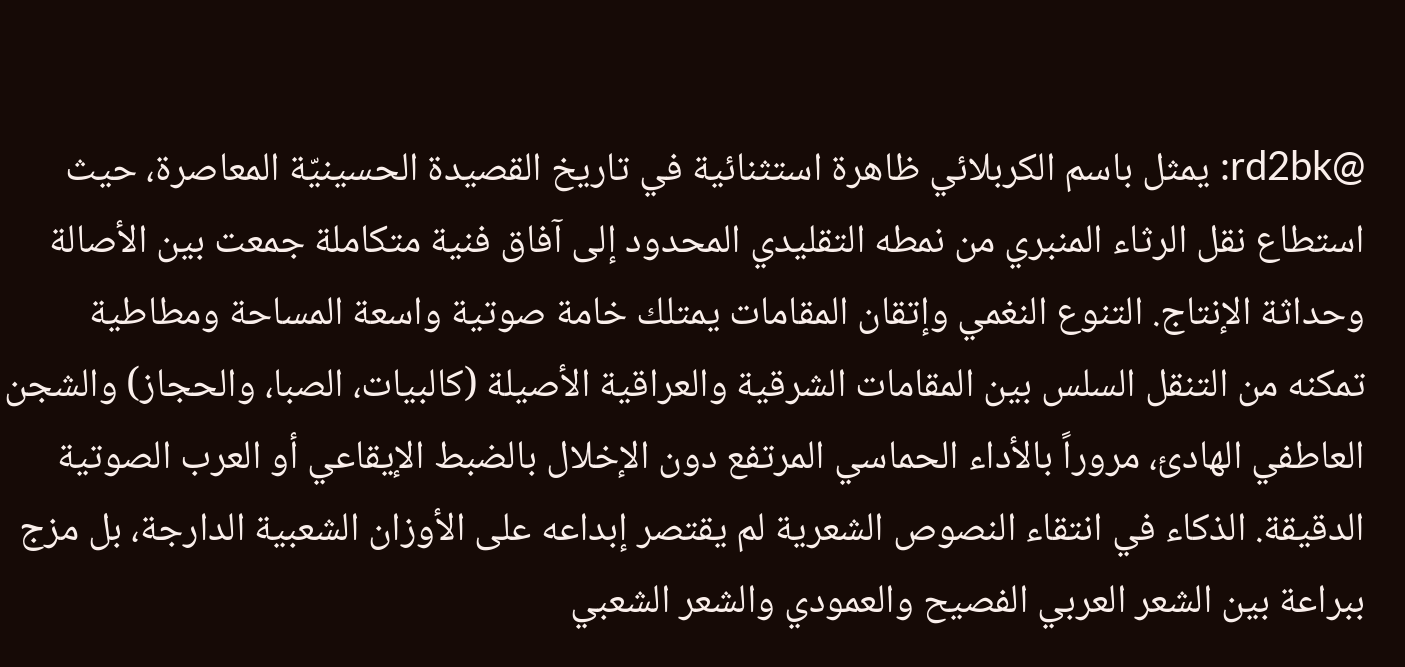@rd2bk: يمثل باسم الكربلائي ظاهرة استثنائية في تاريخ القصيدة الحسينيّة المعاصرة، حيث استطاع نقل الرثاء المنبري من نمطه التقليدي المحدود إلى آفاق فنية متكاملة جمعت بين الأصالة وحداثة الإنتاج. التنوع النغمي وإتقان المقامات يمتلك خامة صوتية واسعة المساحة ومطاطية تمكنه من التنقل السلس بين المقامات الشرقية والعراقية الأصيلة (كالبيات، الصبا، والحجاز) والشجن العاطفي الهادئ، مروراً بالأداء الحماسي المرتفع دون الإخلال بالضبط الإيقاعي أو العرب الصوتية الدقيقة. الذكاء في انتقاء النصوص الشعرية لم يقتصر إبداعه على الأوزان الشعبية الدارجة، بل مزج ببراعة بين الشعر العربي الفصيح والعمودي والشعر الشعبي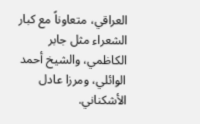العراقي، متعاوناً مع كبار الشعراء مثل جابر الكاظمي، والشيخ أحمد الوائلي، ومرزا عادل الأشكناني.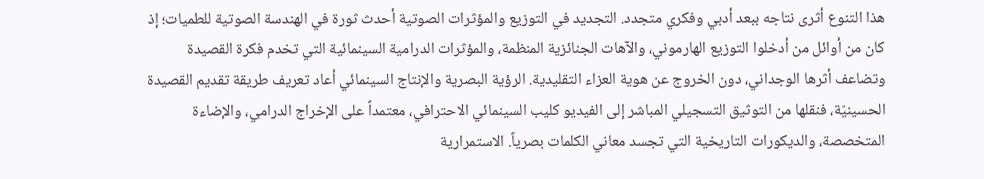هذا التنوع أثرى نتاجه ببعد أدبي وفكري متجدد. التجديد في التوزيع والمؤثرات الصوتية أحدث ثورة في الهندسة الصوتية للطميات؛ إذ كان من أوائل من أدخلوا التوزيع الهارموني، والآهات الجنائزية المنظمة، والمؤثرات الدرامية السينمائية التي تخدم فكرة القصيدة وتضاعف أثرها الوجداني، دون الخروج عن هوية العزاء التقليدية. الرؤية البصرية والإنتاج السينمائي أعاد تعريف طريقة تقديم القصيدة الحسينيّة، فنقلها من التوثيق التسجيلي المباشر إلى الفيديو كليب السينمائي الاحترافي، معتمداً على الإخراج الدرامي، والإضاءة المتخصصة، والديكورات التاريخية التي تجسد معاني الكلمات بصرياً. الاستمرارية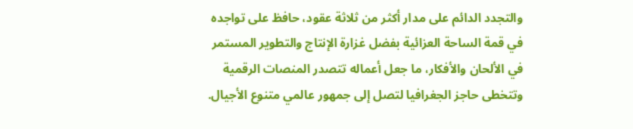والتجدد الدائم على مدار أكثر من ثلاثة عقود، حافظ على تواجده في قمة الساحة العزائية بفضل غزارة الإنتاج والتطوير المستمر في الألحان والأفكار، ما جعل أعماله تتصدر المنصات الرقمية وتتخطى حاجز الجغرافيا لتصل إلى جمهور عالمي متنوع الأجيال.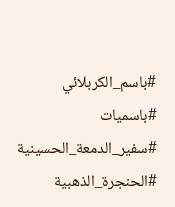#باسم_الكربلائي #باسميات #سفير_الدمعة_الحسينية #الحنجرة_الذهبية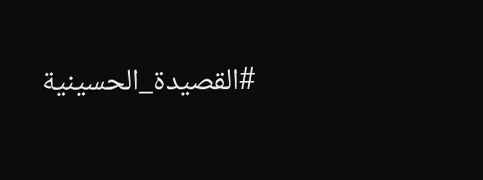#القصيدة_الحسينية